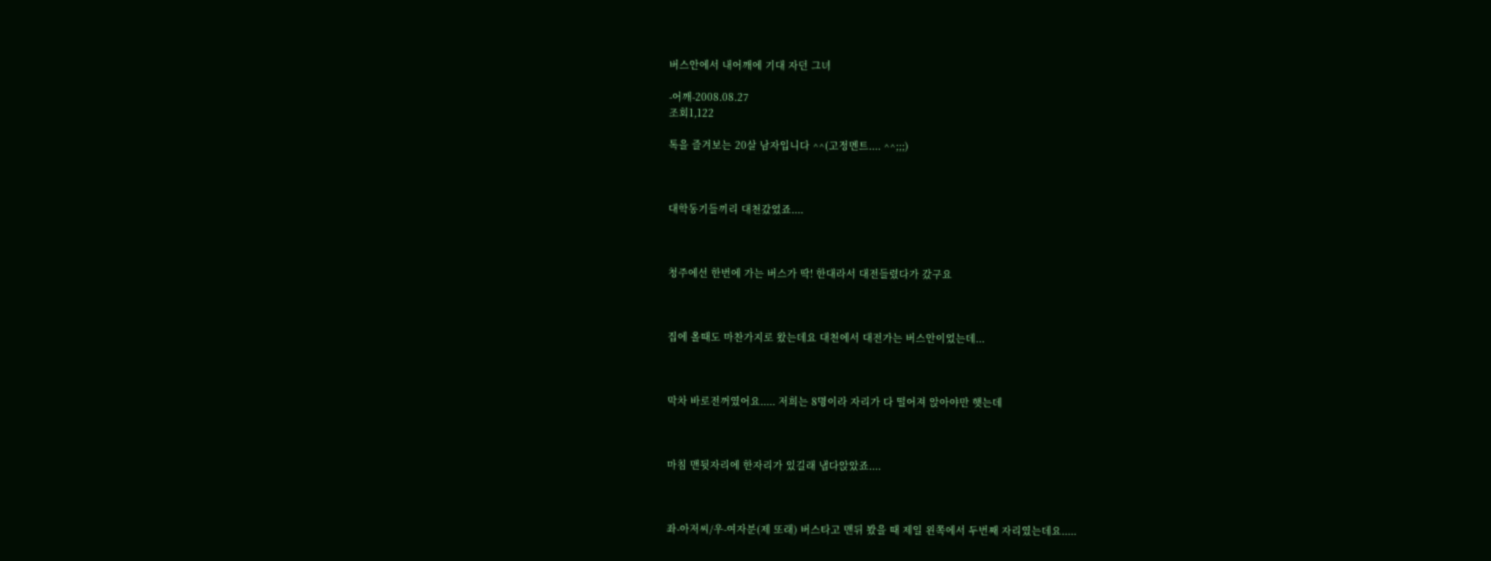버스안에서 내어깨에 기대 자던 그녀

-어깨-2008.08.27
조회1,122

톡을 즐겨보는 20살 남자입니다 ^^(고정멘트.... ^^;;;)



대학동기들끼리 대천갔었죠....



청주에선 한번에 가는 버스가 딱! 한대라서 대전들렸다가 갔구요



집에 올때도 마찬가지로 왔는데요 대천에서 대전가는 버스안이었는데...



막차 바로전꺼였어요..... 저희는 8명이라 자리가 다 떨어져 앉아야만 햇는데



마침 맨뒷자리에 한자리가 있길래 냅다앉았죠....



좌-아저씨/우-여자분(제 또래) 버스타고 맨뒤 봤을 때 제일 왼쪽에서 두번째 자리였는데요.....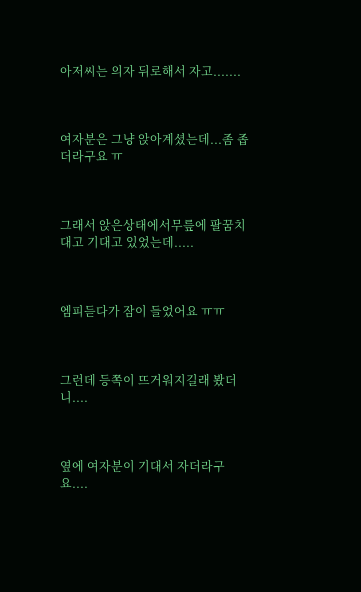아저씨는 의자 뒤로해서 자고.......



여자분은 그냥 앉아계셨는데...좀 좁더라구요 ㅠ



그래서 앉은상태에서무릎에 팔꿈치대고 기대고 있었는데.....



엠피듣다가 잠이 들었어요 ㅠㅠ



그런데 등쪽이 뜨거워지길래 봤더니....



옆에 여자분이 기대서 자더라구요....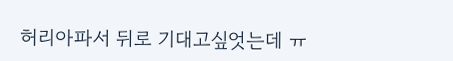허리아파서 뒤로 기대고싶엇는데 ㅠ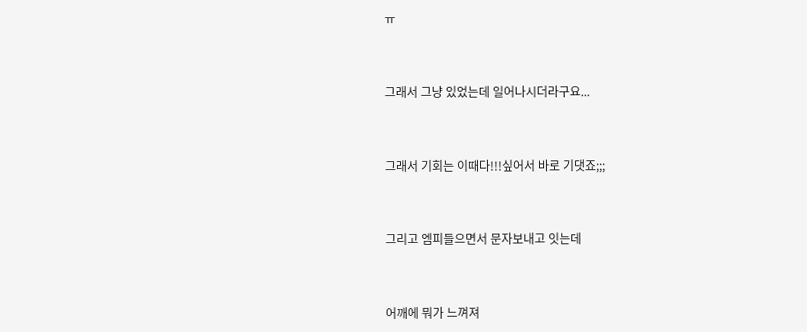ㅠ



그래서 그냥 있었는데 일어나시더라구요...



그래서 기회는 이때다!!!싶어서 바로 기댓죠;;;



그리고 엠피들으면서 문자보내고 잇는데



어깨에 뭐가 느껴져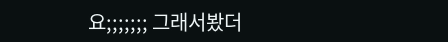요;;;;;;; 그래서봤더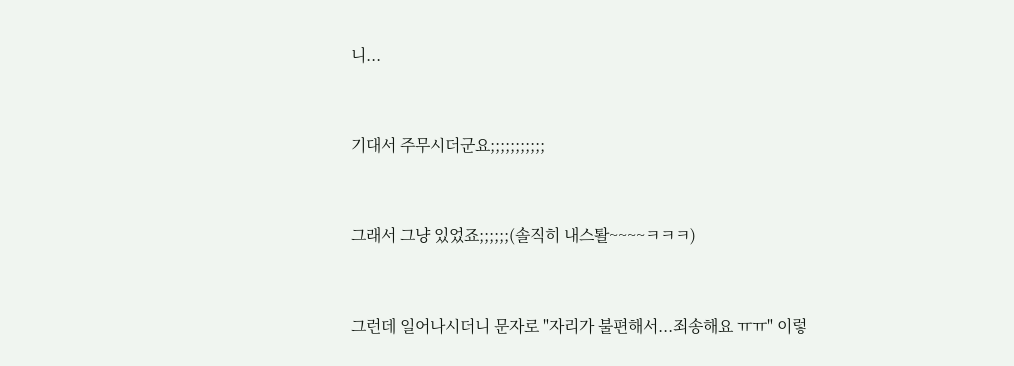니...



기대서 주무시더군요;;;;;;;;;;;



그래서 그냥 있었죠;;;;;;(솔직히 내스퇄~~~~ㅋㅋㅋ)



그런데 일어나시더니 문자로 "자리가 불편해서...죄송해요 ㅠㅠ" 이렇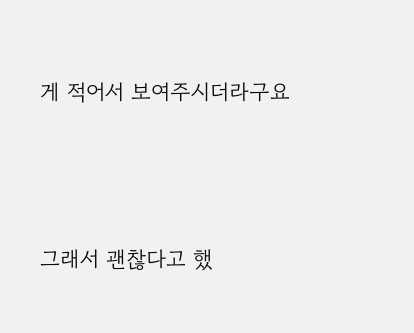게 적어서 보여주시더라구요



그래서 괜찮다고 했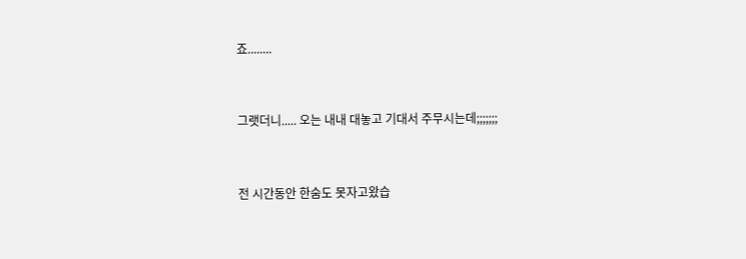죠........



그랫더니..... 오는 내내 대놓고 기대서 주무시는데;;;;;;;



전 시간동안 한숨도 못자고왔습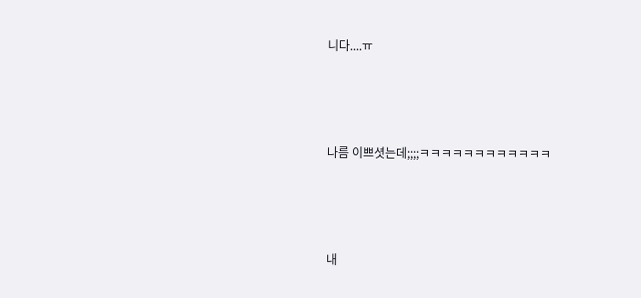니다....ㅠ



나름 이쁘셧는데;;;;ㅋㅋㅋㅋㅋㅋㅋㅋㅋㅋㅋㅋ



내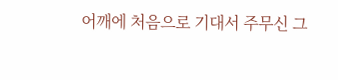어깨에 처음으로 기대서 주무신 그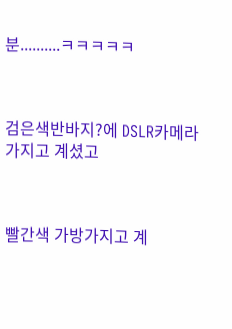분..........ㅋㅋㅋㅋㅋ



검은색반바지?에 DSLR카메라 가지고 계셨고



빨간색 가방가지고 계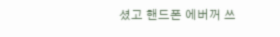셨고 핸드폰 에버꺼 쓰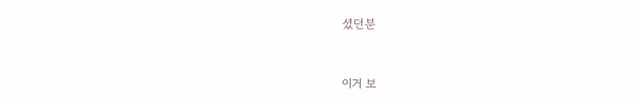셨던분



이거 보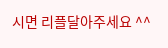시면 리플달아주세요 ^^